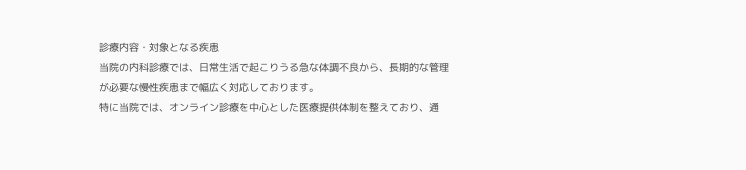診療内容・対象となる疾患
当院の内科診療では、日常生活で起こりうる急な体調不良から、長期的な管理が必要な慢性疾患まで幅広く対応しております。
特に当院では、オンライン診療を中心とした医療提供体制を整えており、通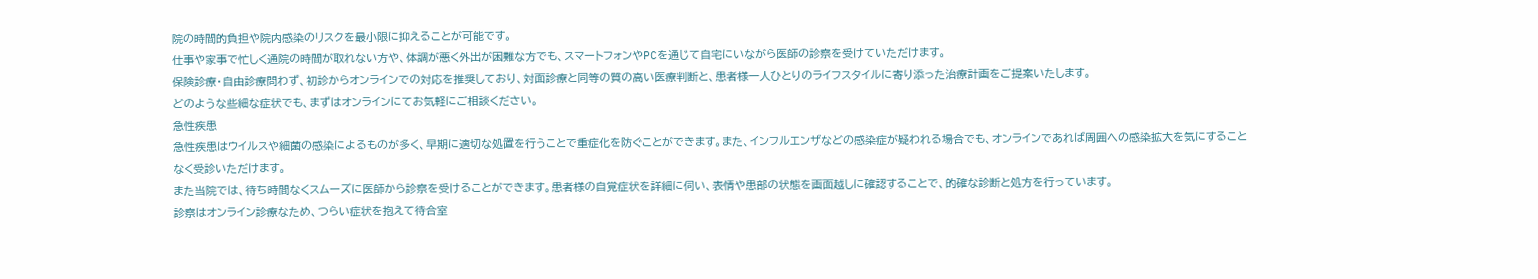院の時間的負担や院内感染のリスクを最小限に抑えることが可能です。
仕事や家事で忙しく通院の時間が取れない方や、体調が悪く外出が困難な方でも、スマートフォンやPCを通じて自宅にいながら医師の診察を受けていただけます。
保険診療・自由診療問わず、初診からオンラインでの対応を推奨しており、対面診療と同等の質の高い医療判断と、患者様一人ひとりのライフスタイルに寄り添った治療計画をご提案いたします。
どのような些細な症状でも、まずはオンラインにてお気軽にご相談ください。
急性疾患
急性疾患はウイルスや細菌の感染によるものが多く、早期に適切な処置を行うことで重症化を防ぐことができます。また、インフルエンザなどの感染症が疑われる場合でも、オンラインであれば周囲への感染拡大を気にすることなく受診いただけます。
また当院では、待ち時間なくスムーズに医師から診察を受けることができます。患者様の自覚症状を詳細に伺い、表情や患部の状態を画面越しに確認することで、的確な診断と処方を行っています。
診察はオンライン診療なため、つらい症状を抱えて待合室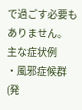で過ごす必要もありません。
主な症状例
・風邪症候群(発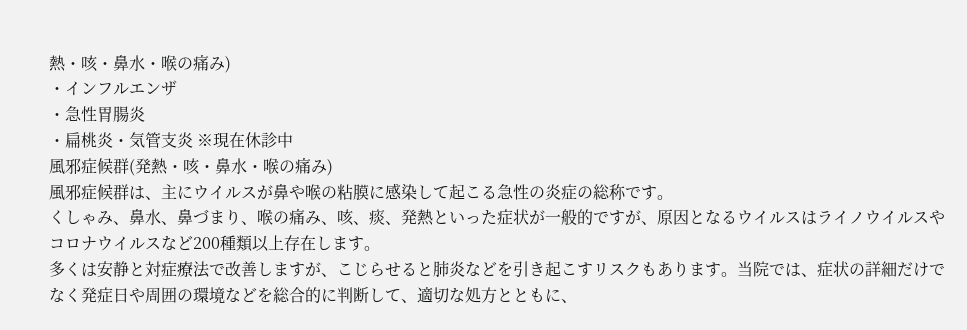熱・咳・鼻水・喉の痛み)
・インフルエンザ
・急性胃腸炎
・扁桃炎・気管支炎 ※現在休診中
風邪症候群(発熱・咳・鼻水・喉の痛み)
風邪症候群は、主にウイルスが鼻や喉の粘膜に感染して起こる急性の炎症の総称です。
くしゃみ、鼻水、鼻づまり、喉の痛み、咳、痰、発熱といった症状が一般的ですが、原因となるウイルスはライノウイルスやコロナウイルスなど200種類以上存在します。
多くは安静と対症療法で改善しますが、こじらせると肺炎などを引き起こすリスクもあります。当院では、症状の詳細だけでなく発症日や周囲の環境などを総合的に判断して、適切な処方とともに、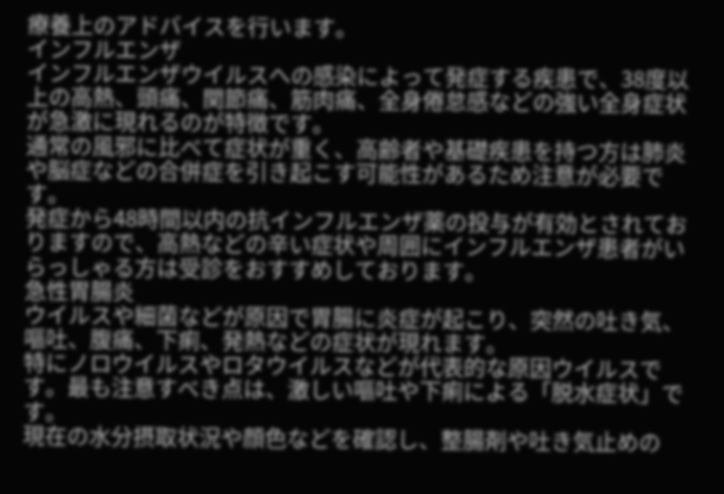療養上のアドバイスを行います。
インフルエンザ
インフルエンザウイルスへの感染によって発症する疾患で、38度以上の高熱、頭痛、関節痛、筋肉痛、全身倦怠感などの強い全身症状が急激に現れるのが特徴です。
通常の風邪に比べて症状が重く、高齢者や基礎疾患を持つ方は肺炎や脳症などの合併症を引き起こす可能性があるため注意が必要です。
発症から48時間以内の抗インフルエンザ薬の投与が有効とされておりますので、高熱などの辛い症状や周囲にインフルエンザ患者がいらっしゃる方は受診をおすすめしております。
急性胃腸炎
ウイルスや細菌などが原因で胃腸に炎症が起こり、突然の吐き気、嘔吐、腹痛、下痢、発熱などの症状が現れます。
特にノロウイルスやロタウイルスなどが代表的な原因ウイルスです。最も注意すべき点は、激しい嘔吐や下痢による「脱水症状」です。
現在の水分摂取状況や顔色などを確認し、整腸剤や吐き気止めの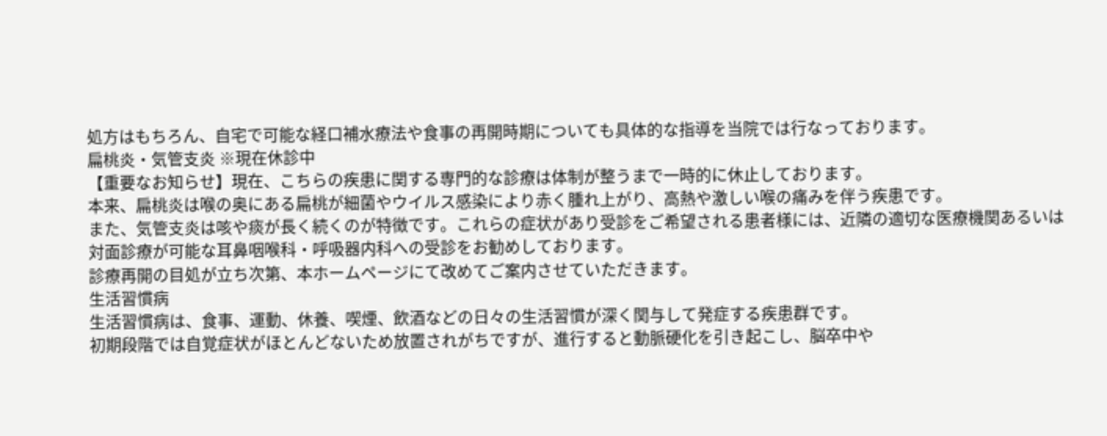処方はもちろん、自宅で可能な経口補水療法や食事の再開時期についても具体的な指導を当院では行なっております。
扁桃炎・気管支炎 ※現在休診中
【重要なお知らせ】現在、こちらの疾患に関する専門的な診療は体制が整うまで一時的に休止しております。
本来、扁桃炎は喉の奥にある扁桃が細菌やウイルス感染により赤く腫れ上がり、高熱や激しい喉の痛みを伴う疾患です。
また、気管支炎は咳や痰が長く続くのが特徴です。これらの症状があり受診をご希望される患者様には、近隣の適切な医療機関あるいは対面診療が可能な耳鼻咽喉科・呼吸器内科への受診をお勧めしております。
診療再開の目処が立ち次第、本ホームページにて改めてご案内させていただきます。
生活習慣病
生活習慣病は、食事、運動、休養、喫煙、飲酒などの日々の生活習慣が深く関与して発症する疾患群です。
初期段階では自覚症状がほとんどないため放置されがちですが、進行すると動脈硬化を引き起こし、脳卒中や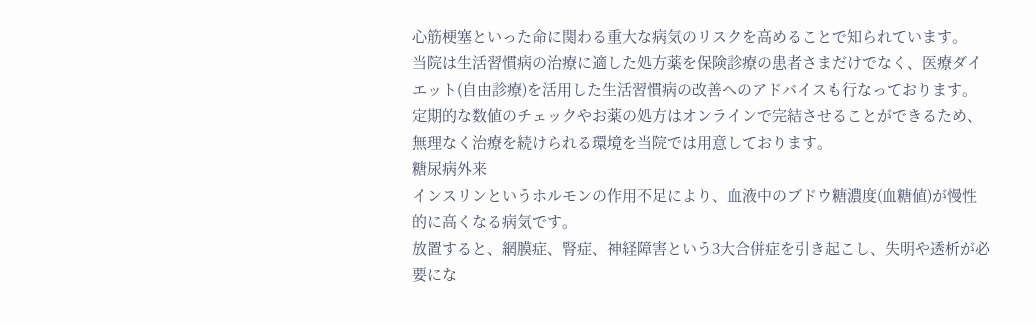心筋梗塞といった命に関わる重大な病気のリスクを高めることで知られています。
当院は生活習慣病の治療に適した処方薬を保険診療の患者さまだけでなく、医療ダイエット(自由診療)を活用した生活習慣病の改善へのアドバイスも行なっております。
定期的な数値のチェックやお薬の処方はオンラインで完結させることができるため、無理なく治療を続けられる環境を当院では用意しております。
糖尿病外来
インスリンというホルモンの作用不足により、血液中のブドウ糖濃度(血糖値)が慢性的に高くなる病気です。
放置すると、網膜症、腎症、神経障害という3大合併症を引き起こし、失明や透析が必要にな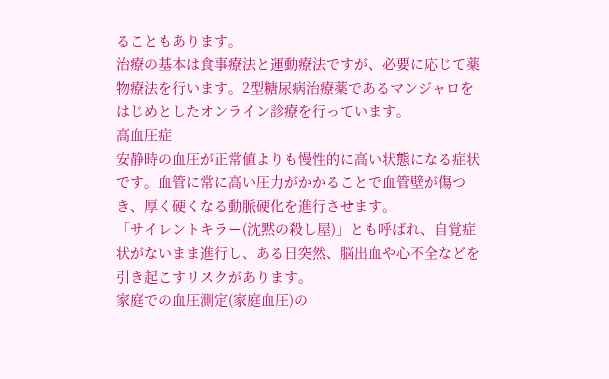ることもあります。
治療の基本は食事療法と運動療法ですが、必要に応じて薬物療法を行います。2型糖尿病治療薬であるマンジャロをはじめとしたオンライン診療を行っています。
高血圧症
安静時の血圧が正常値よりも慢性的に高い状態になる症状です。血管に常に高い圧力がかかることで血管壁が傷つき、厚く硬くなる動脈硬化を進行させます。
「サイレントキラー(沈黙の殺し屋)」とも呼ばれ、自覚症状がないまま進行し、ある日突然、脳出血や心不全などを引き起こすリスクがあります。
家庭での血圧測定(家庭血圧)の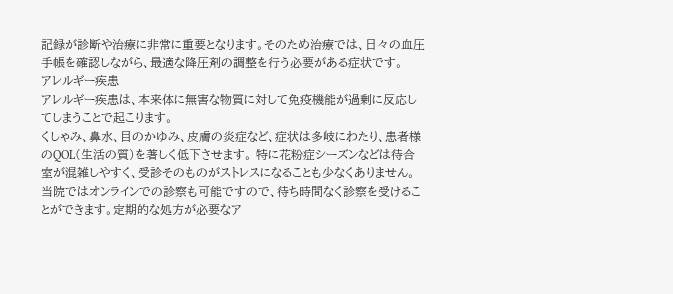記録が診断や治療に非常に重要となります。そのため治療では、日々の血圧手帳を確認しながら、最適な降圧剤の調整を行う必要がある症状です。
アレルギー疾患
アレルギー疾患は、本来体に無害な物質に対して免疫機能が過剰に反応してしまうことで起こります。
くしゃみ、鼻水、目のかゆみ、皮膚の炎症など、症状は多岐にわたり、患者様のQOL(生活の質)を著しく低下させます。 特に花粉症シーズンなどは待合室が混雑しやすく、受診そのものがストレスになることも少なくありません。
当院ではオンラインでの診察も可能ですので、待ち時間なく診察を受けることができます。定期的な処方が必要なア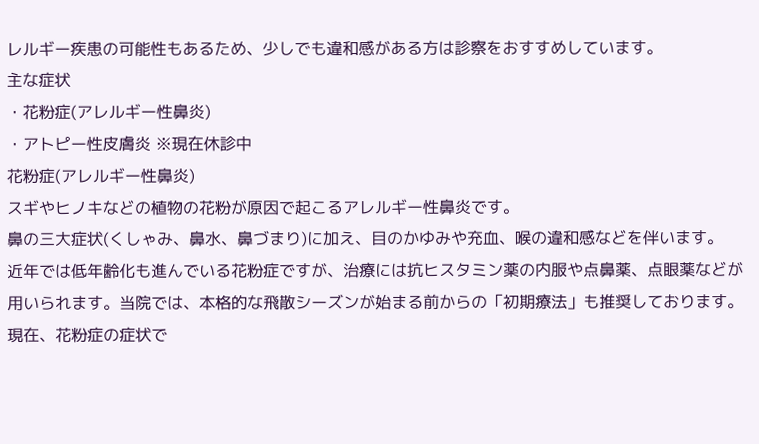レルギー疾患の可能性もあるため、少しでも違和感がある方は診察をおすすめしています。
主な症状
・花粉症(アレルギー性鼻炎)
・アトピー性皮膚炎 ※現在休診中
花粉症(アレルギー性鼻炎)
スギやヒノキなどの植物の花粉が原因で起こるアレルギー性鼻炎です。
鼻の三大症状(くしゃみ、鼻水、鼻づまり)に加え、目のかゆみや充血、喉の違和感などを伴います。
近年では低年齢化も進んでいる花粉症ですが、治療には抗ヒスタミン薬の内服や点鼻薬、点眼薬などが用いられます。当院では、本格的な飛散シーズンが始まる前からの「初期療法」も推奨しております。
現在、花粉症の症状で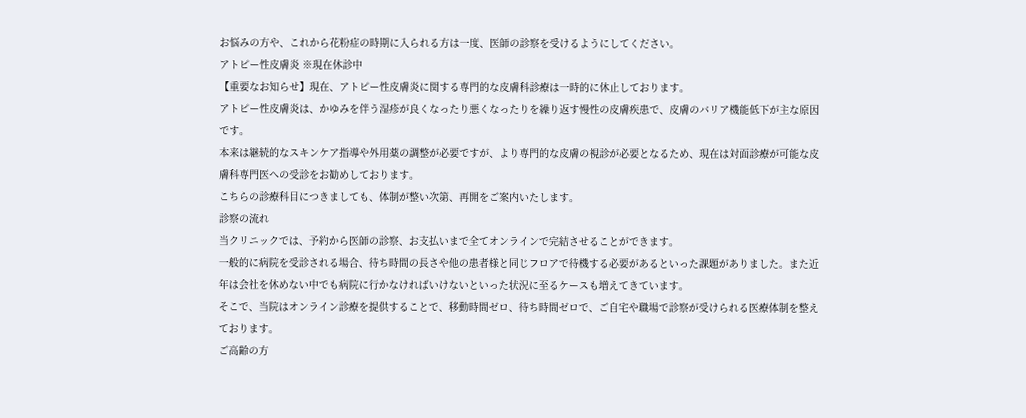お悩みの方や、これから花粉症の時期に入られる方は一度、医師の診察を受けるようにしてください。
アトピー性皮膚炎 ※現在休診中
【重要なお知らせ】現在、アトピー性皮膚炎に関する専門的な皮膚科診療は一時的に休止しております。
アトピー性皮膚炎は、かゆみを伴う湿疹が良くなったり悪くなったりを繰り返す慢性の皮膚疾患で、皮膚のバリア機能低下が主な原因です。
本来は継続的なスキンケア指導や外用薬の調整が必要ですが、より専門的な皮膚の視診が必要となるため、現在は対面診療が可能な皮膚科専門医への受診をお勧めしております。
こちらの診療科目につきましても、体制が整い次第、再開をご案内いたします。
診察の流れ
当クリニックでは、予約から医師の診察、お支払いまで全てオンラインで完結させることができます。
一般的に病院を受診される場合、待ち時間の長さや他の患者様と同じフロアで待機する必要があるといった課題がありました。また近年は会社を休めない中でも病院に行かなければいけないといった状況に至るケースも増えてきています。
そこで、当院はオンライン診療を提供することで、移動時間ゼロ、待ち時間ゼロで、ご自宅や職場で診察が受けられる医療体制を整えております。
ご高齢の方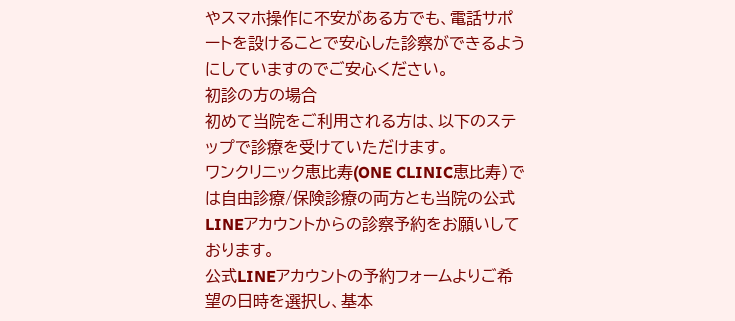やスマホ操作に不安がある方でも、電話サポートを設けることで安心した診察ができるようにしていますのでご安心ください。
初診の方の場合
初めて当院をご利用される方は、以下のステップで診療を受けていただけます。
ワンクリニック恵比寿(ONE CLINIC恵比寿)では自由診療/保険診療の両方とも当院の公式LINEアカウントからの診察予約をお願いしております。
公式LINEアカウントの予約フォームよりご希望の日時を選択し、基本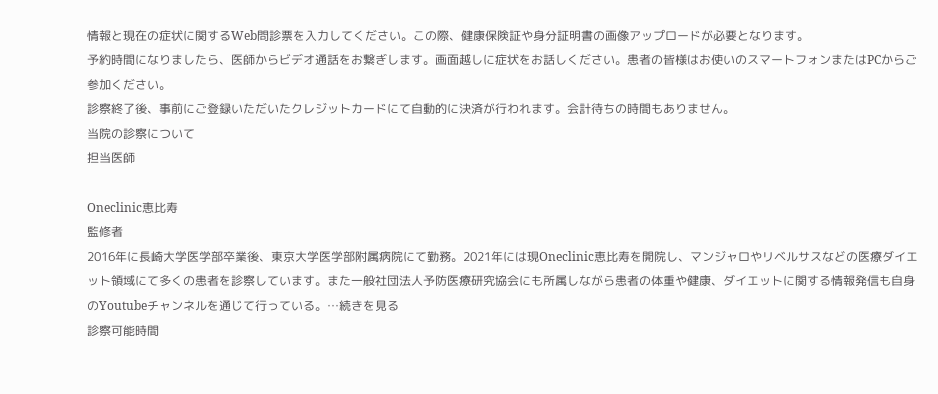情報と現在の症状に関するWeb問診票を入力してください。この際、健康保険証や身分証明書の画像アップロードが必要となります。
予約時間になりましたら、医師からビデオ通話をお繋ぎします。画面越しに症状をお話しください。患者の皆様はお使いのスマートフォンまたはPCからご参加ください。
診察終了後、事前にご登録いただいたクレジットカードにて自動的に決済が行われます。会計待ちの時間もありません。
当院の診察について
担当医師

Oneclinic恵比寿
監修者
2016年に長崎大学医学部卒業後、東京大学医学部附属病院にて勤務。2021年には現Oneclinic恵比寿を開院し、マンジャロやリベルサスなどの医療ダイエット領域にて多くの患者を診察しています。また一般社団法人予防医療研究協会にも所属しながら患者の体重や健康、ダイエットに関する情報発信も自身のYoutubeチャンネルを通じて行っている。…続きを見る
診察可能時間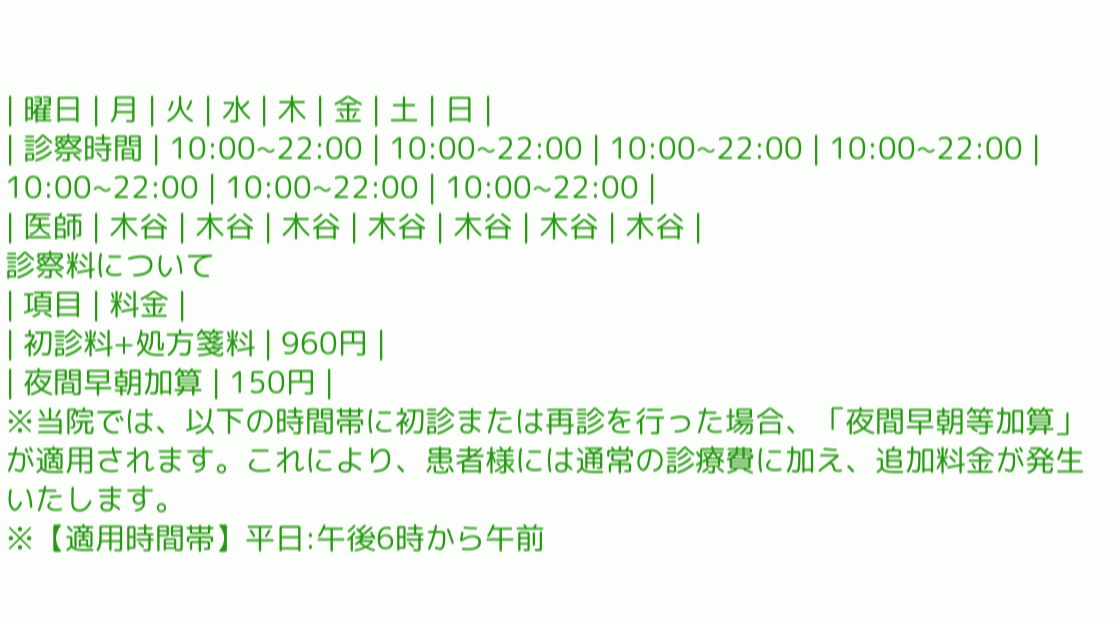| 曜日 | 月 | 火 | 水 | 木 | 金 | 土 | 日 |
| 診察時間 | 10:00~22:00 | 10:00~22:00 | 10:00~22:00 | 10:00~22:00 | 10:00~22:00 | 10:00~22:00 | 10:00~22:00 |
| 医師 | 木谷 | 木谷 | 木谷 | 木谷 | 木谷 | 木谷 | 木谷 |
診察料について
| 項目 | 料金 |
| 初診料+処方箋料 | 960円 |
| 夜間早朝加算 | 150円 |
※当院では、以下の時間帯に初診または再診を行った場合、「夜間早朝等加算」が適用されます。これにより、患者様には通常の診療費に加え、追加料金が発生いたします。
※【適用時間帯】平日:午後6時から午前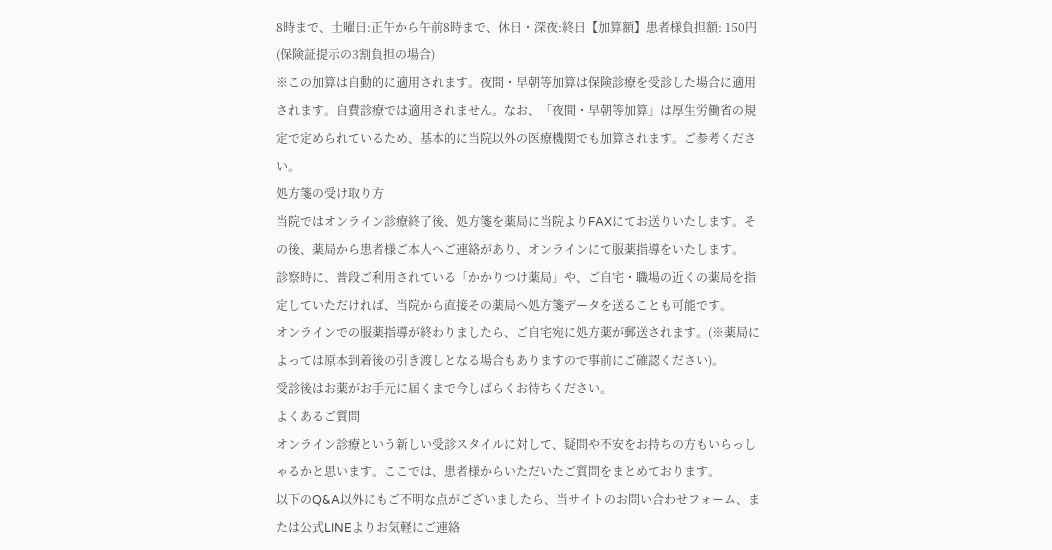8時まで、土曜日:正午から午前8時まで、休日・深夜:終日【加算額】患者様負担額: 150円(保険証提示の3割負担の場合)
※この加算は自動的に適用されます。夜間・早朝等加算は保険診療を受診した場合に適用されます。自費診療では適用されません。なお、「夜間・早朝等加算」は厚生労働省の規定で定められているため、基本的に当院以外の医療機関でも加算されます。ご参考ください。
処方箋の受け取り方
当院ではオンライン診療終了後、処方箋を薬局に当院よりFAXにてお送りいたします。その後、薬局から患者様ご本人へご連絡があり、オンラインにて服薬指導をいたします。
診察時に、普段ご利用されている「かかりつけ薬局」や、ご自宅・職場の近くの薬局を指定していただければ、当院から直接その薬局へ処方箋データを送ることも可能です。
オンラインでの服薬指導が終わりましたら、ご自宅宛に処方薬が郵送されます。(※薬局によっては原本到着後の引き渡しとなる場合もありますので事前にご確認ください)。
受診後はお薬がお手元に届くまで今しばらくお待ちください。
よくあるご質問
オンライン診療という新しい受診スタイルに対して、疑問や不安をお持ちの方もいらっしゃるかと思います。ここでは、患者様からいただいたご質問をまとめております。
以下のQ&A以外にもご不明な点がございましたら、当サイトのお問い合わせフォーム、または公式LINEよりお気軽にご連絡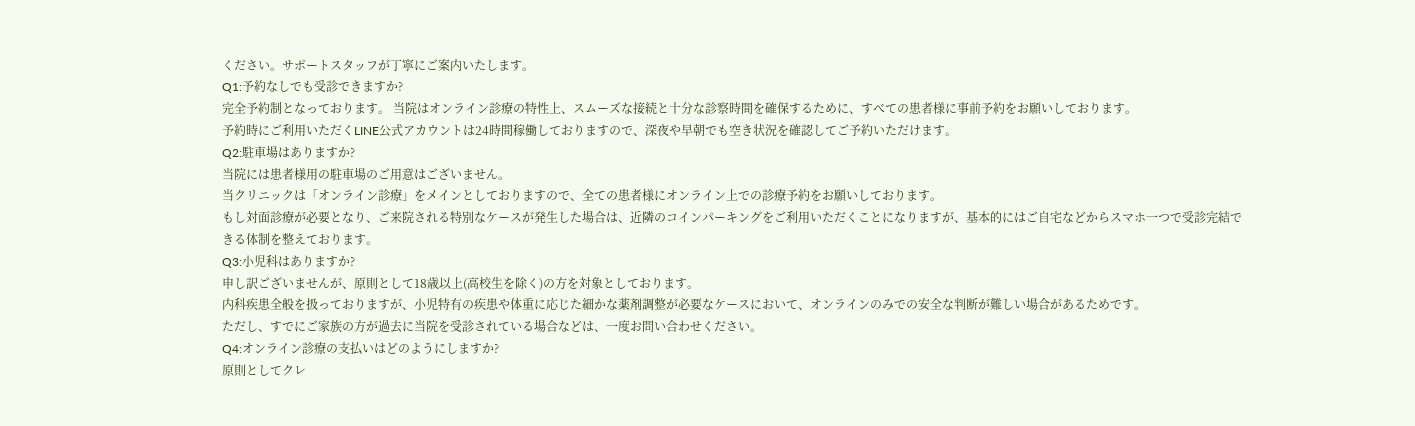ください。サポートスタッフが丁寧にご案内いたします。
Q1:予約なしでも受診できますか?
完全予約制となっております。 当院はオンライン診療の特性上、スムーズな接続と十分な診察時間を確保するために、すべての患者様に事前予約をお願いしております。
予約時にご利用いただくLINE公式アカウントは24時間稼働しておりますので、深夜や早朝でも空き状況を確認してご予約いただけます。
Q2:駐車場はありますか?
当院には患者様用の駐車場のご用意はございません。
当クリニックは「オンライン診療」をメインとしておりますので、全ての患者様にオンライン上での診療予約をお願いしております。
もし対面診療が必要となり、ご来院される特別なケースが発生した場合は、近隣のコインパーキングをご利用いただくことになりますが、基本的にはご自宅などからスマホ一つで受診完結できる体制を整えております。
Q3:小児科はありますか?
申し訳ございませんが、原則として18歳以上(高校生を除く)の方を対象としております。
内科疾患全般を扱っておりますが、小児特有の疾患や体重に応じた細かな薬剤調整が必要なケースにおいて、オンラインのみでの安全な判断が難しい場合があるためです。
ただし、すでにご家族の方が過去に当院を受診されている場合などは、一度お問い合わせください。
Q4:オンライン診療の支払いはどのようにしますか?
原則としてクレ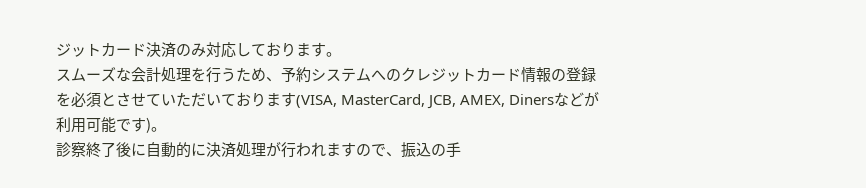ジットカード決済のみ対応しております。
スムーズな会計処理を行うため、予約システムへのクレジットカード情報の登録を必須とさせていただいております(VISA, MasterCard, JCB, AMEX, Dinersなどが利用可能です)。
診察終了後に自動的に決済処理が行われますので、振込の手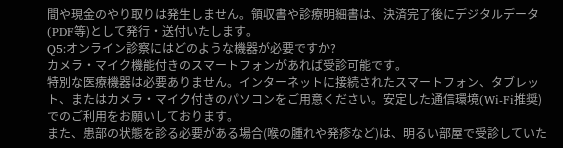間や現金のやり取りは発生しません。領収書や診療明細書は、決済完了後にデジタルデータ(PDF等)として発行・送付いたします。
Q5:オンライン診察にはどのような機器が必要ですか?
カメラ・マイク機能付きのスマートフォンがあれば受診可能です。
特別な医療機器は必要ありません。インターネットに接続されたスマートフォン、タブレット、またはカメラ・マイク付きのパソコンをご用意ください。安定した通信環境(Wi-Fi推奨)でのご利用をお願いしております。
また、患部の状態を診る必要がある場合(喉の腫れや発疹など)は、明るい部屋で受診していた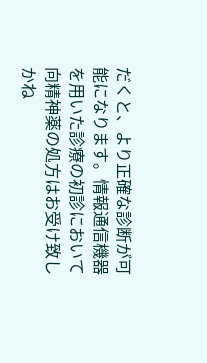だくと、より正確な診断が可能になります。情報通信機器を用いた診療の初診において向精神薬の処方はお受け致しかね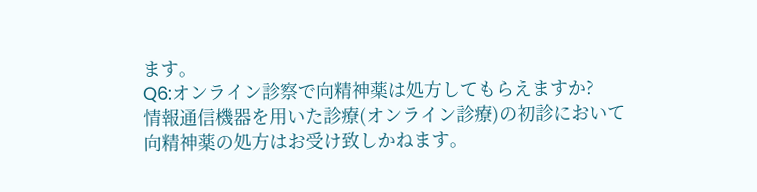ます。
Q6:オンライン診察で向精神薬は処方してもらえますか?
情報通信機器を用いた診療(オンライン診療)の初診において向精神薬の処方はお受け致しかねます。